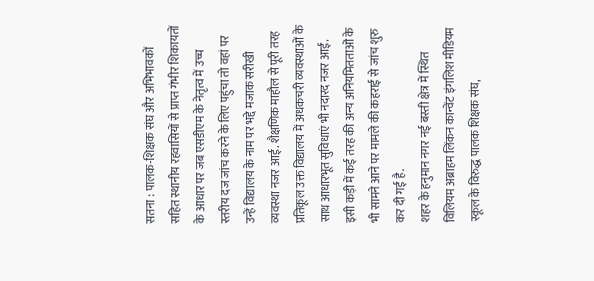सतना : पालक-शिक्षक संघ और अभिभावकों सहित स्थानीय रहवासियों से प्राप्त गंभीर शिकायतों के आधार पर जब एसडीएम के नेतृत्व में उच्च स्तरीय दज जांच करने के लिए पहुंचा तो वहां पर उन्हें विद्यालय के नाम पर भद्दे मजाक सरीखी व्यवस्था नजर आई. शैक्षणिक माहौल से पूरी तरह प्रतिकूल उक्त विद्यालय में अधकचरी व्यवस्थाओं के साथ आधारभूत सुविधाएं भी नदारद नजर आईं. इसी कड़ी में कई तरह की अन्य अनियमितताओं के भी सामने आने पर मामले की कहराई से जांच शुरु कर दी गई है.
शहर के हनुमान नगर नई बस्ती क्षेत्र में स्थित विलियम अब्राहम लिंकन कान्वेंट इंगलिश मीडियम स्कूल के विरुद्ध पालक शिक्षक संघ,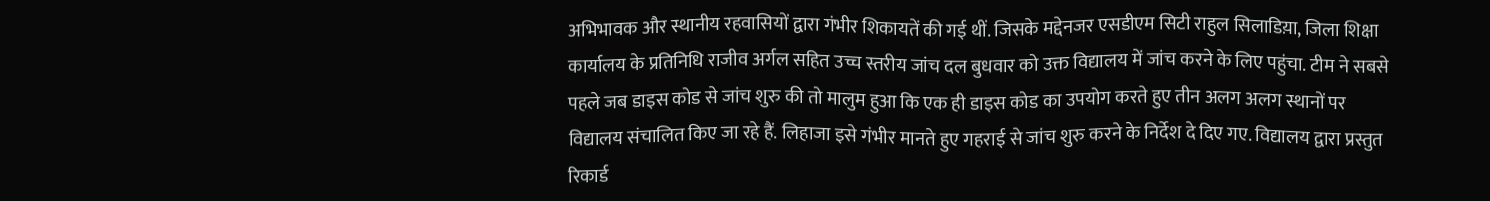अभिभावक और स्थानीय रहवासियों द्वारा गंभीर शिकायतें की गई थीं. जिसके मद्देनजर एसडीएम सिटी राहुल सिलाडिय़ा, जिला शिक्षा कार्यालय के प्रतिनिधि राजीव अर्गल सहित उच्च स्तरीय जांच दल बुधवार को उक्त विद्यालय में जांच करने के लिए पहुंचा. टीम ने सबसे पहले जब डाइस कोड से जांच शुरु की तो मालुम हुआ कि एक ही डाइस कोड का उपयोग करते हुए तीन अलग अलग स्थानों पर विद्यालय संचालित किए जा रहे हैं. लिहाजा इसे गंभीर मानते हुए गहराई से जांच शुरु करने के निर्देश दे दिए गए. विद्यालय द्वारा प्रस्तुत रिकार्ड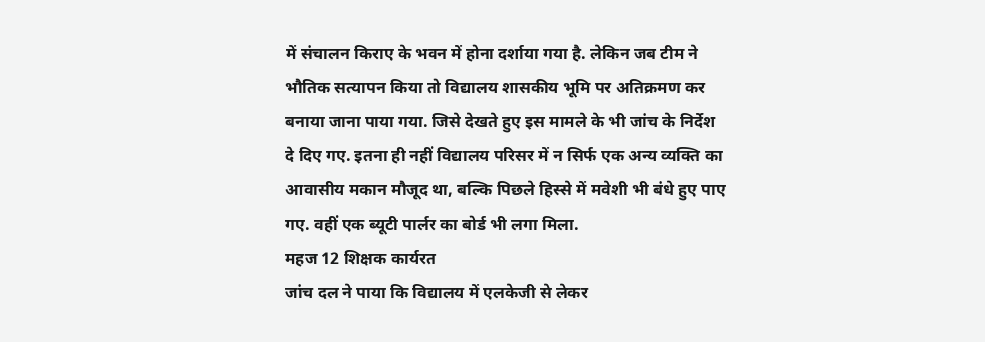में संचालन किराए के भवन में होना दर्शाया गया है. लेकिन जब टीम ने भौतिक सत्यापन किया तो विद्यालय शासकीय भूमि पर अतिक्रमण कर बनाया जाना पाया गया. जिसे देखते हुए इस मामले के भी जांच के निर्देश दे दिए गए. इतना ही नहीं विद्यालय परिसर में न सिर्फ एक अन्य व्यक्ति का आवासीय मकान मौजूद था, बल्कि पिछले हिस्से में मवेशी भी बंधे हुए पाए गए. वहीं एक ब्यूटी पार्लर का बोर्ड भी लगा मिला.
महज 12 शिक्षक कार्यरत
जांच दल ने पाया कि विद्यालय में एलकेजी से लेकर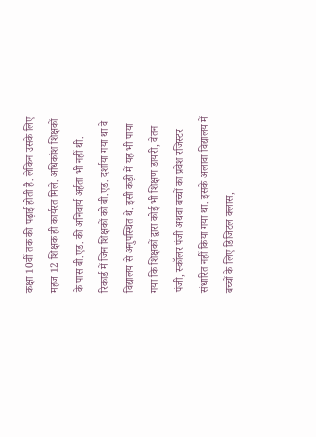कक्षा 10वीं तक की पढ़ाई होती है. लेकिन उसके लिए महज 12 शिक्षक ही कार्यरत मिले. अधिकांश शिक्षकों के पास बी.एड. की अनिवार्य अर्हता भी नहीं थी. रिकार्ड में जिन शिक्षकों को बी.एड. दर्शाया गया था वे विद्यालय से अनुपस्थित थे. इसी कड़ी में यह भी पाया गया कि शिक्षकों द्वारा कोई भी शिक्षण डायरी, वेतन पंजी, स्कॉलर पंजी अथवा बच्चों का प्रवेश रजिस्टर संधारित नहीं किया गया था. इसके अलावा विद्यालय में बच्चों के लिए डिजिटल क्लास,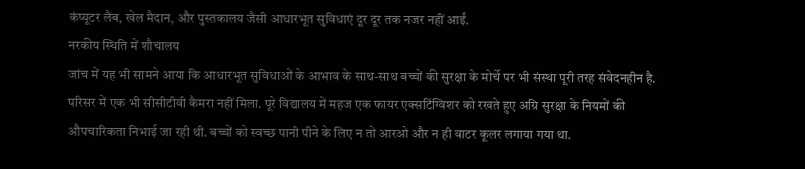कंप्यूटर लैब, खेल मैदान, और पुस्तकालय जैसी आधारभूत सुविधाएं दूर दूर तक नजर नहीं आईं.
नरकीय स्थिति में शौचालय
जांच में यह भी सामने आया कि आधारभूत सुविधाओं के आभाव के साथ-साथ बच्चों की सुरक्षा के मोर्चे पर भी संस्था पूरी तरह संवेदनहीन है. परिसर में एक भी सीसीटीवी कैमरा नहीं मिला. पूरे विद्यालय में महज एक फायर एक्सटिंग्विशर को रखते हुए अग्रि सुरक्षा के नियमों की औपचारिकता निभाई जा रही थी. बच्चों को स्वच्छ पानी पीने के लिए न तो आरओ और न ही वाटर कूलर लगाया गया था.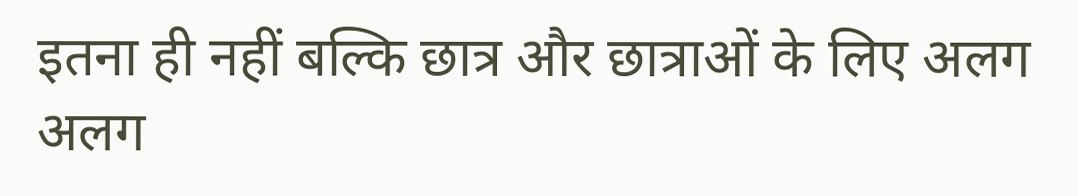इतना ही नहीं बल्कि छात्र और छात्राओं के लिए अलग अलग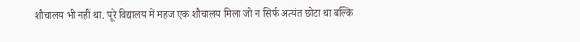शौचालय भी नहीं था. पूरे विद्यालय में महज एक शौचालय मिला जो न सिर्फ अत्यंत छोटा था बल्कि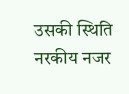उसकी स्थिति नरकीय नजर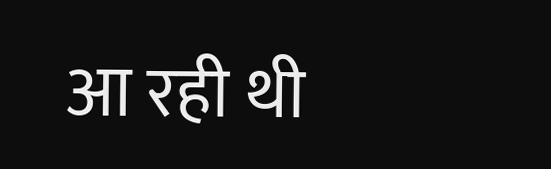आ रही थी